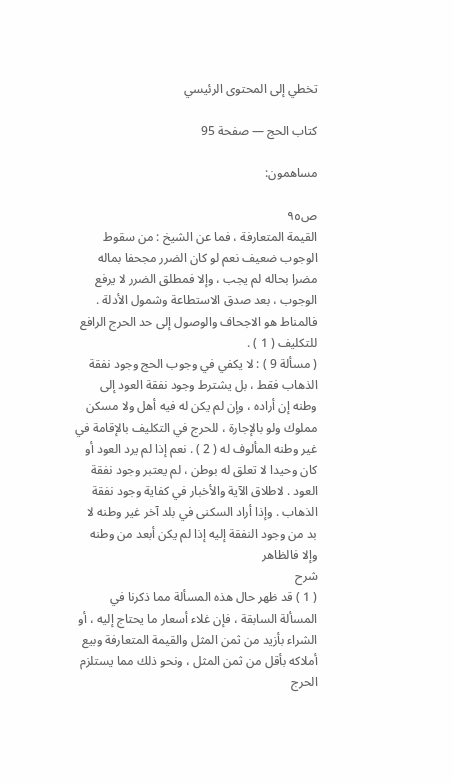تخطي إلى المحتوى الرئيسي

كتاب الحج — صفحة 95

مساهمون:

ص٩٥
القيمة المتعارفة ، فما عن الشيخ : من سقوط الوجوب ضعيف نعم لو كان الضرر مجحفا بماله مضرا بحاله لم يجب ، وإلا فمطلق الضرر لا يرفع الوجوب ، بعد صدق الاستطاعة وشمول الأدلة . فالمناط هو الاجحاف والوصول إلى حد الحرج الرافع للتكليف ( 1 ) .
( مسألة 9 ) : لا يكفي في وجوب الحج وجود نفقة الذهاب فقط ، بل يشترط وجود نفقة العود إلى وطنه إن أراده ، وإن لم يكن له فيه أهل ولا مسكن مملوك ولو بالإجارة ، للحرج في التكليف بالإقامة في غير وطنه المألوف له ( 2 ) . نعم إذا لم يرد العود أو كان وحيدا لا تعلق له بوطن ، لم يعتبر وجود نفقة العود . لاطلاق الآية والأخبار في كفاية وجود نفقة الذهاب . وإذا أراد السكنى في بلد آخر غير وطنه لا بد من وجود النفقة إليه إذا لم يكن أبعد من وطنه وإلا فالظاهر
شرح
( 1 ) قد ظهر حال هذه المسألة مما ذكرنا في المسألة السابقة ، فإن غلاء أسعار ما يحتاج إليه ، أو الشراء بأزيد من ثمن المثل والقيمة المتعارفة وبيع أملاكه بأقل من ثمن المثل ، ونحو ذلك مما يستلزم الحرج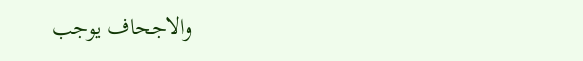والاجحاف يوجب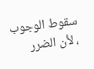سقوط الوجوب ، لأن الضرر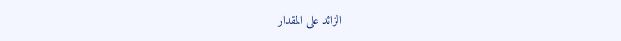الزائد على المقدار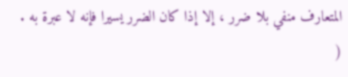المتعارف منفي بلا ضرر ، إلا إذا كان الضرر يسيرا فإنه لا عبرة به . (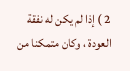2 ) إذا لم يكن له نفقة العودة ، وكان متمكنا من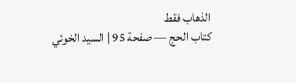الذهاب فقط
كتاب الحج — صفحة 95 | السيد الخوئي